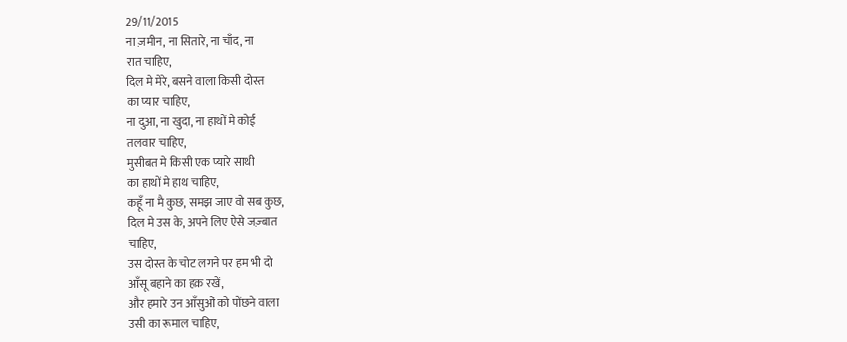29/11/2015
ना ज़मीन, ना सितारे, ना चाँद, ना
रात चाहिए,
दिल मे मेरे, बसने वाला किसी दोस्त
का प्यार चाहिए,
ना दुआ, ना खुदा, ना हाथों मे कोई
तलवार चाहिए,
मुसीबत मे किसी एक प्यारे साथी
का हाथों मे हाथ चाहिए,
कहूँ ना मै कुछ, समझ जाए वो सब कुछ,
दिल मे उस के, अपने लिए ऐसे जज़्बात
चाहिए,
उस दोस्त के चोट लगने पर हम भी दो
आँसू बहाने का हक़ रखें,
और हमारे उन आँसुओं को पोंछने वाला
उसी का रूमाल चाहिए,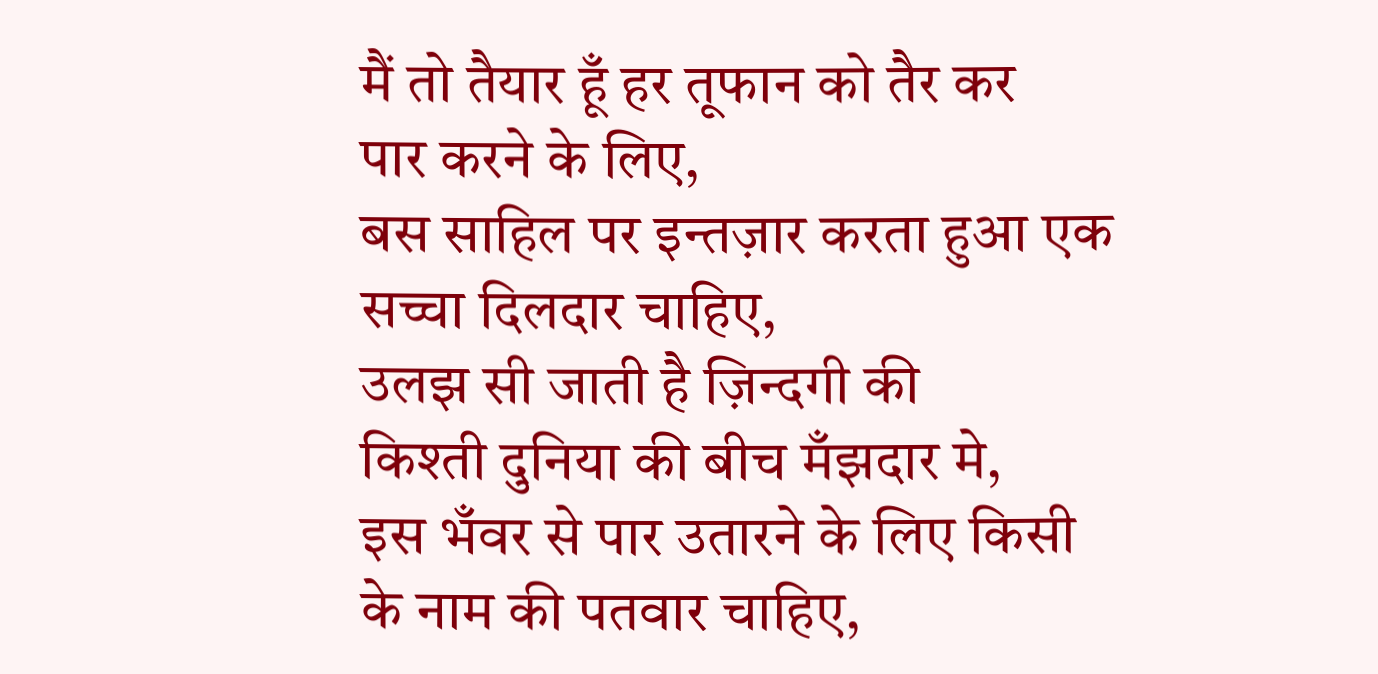मैं तो तैयार हूँ हर तूफान को तैर कर
पार करने के लिए,
बस साहिल पर इन्तज़ार करता हुआ एक
सच्चा दिलदार चाहिए,
उलझ सी जाती है ज़िन्दगी की
किश्ती दुनिया की बीच मँझदार मे,
इस भँवर से पार उतारने के लिए किसी
के नाम की पतवार चाहिए,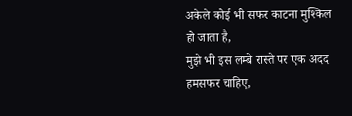अकेले कोई भी सफर काटना मुश्किल
हो जाता है,
मुझे भी इस लम्बे रास्ते पर एक अदद
हमसफर चाहिए,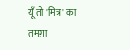यूँ तो 'मित्र' का तमग़ा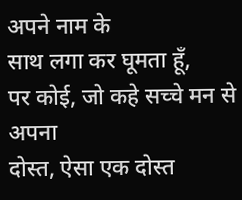अपने नाम के
साथ लगा कर घूमता हूँ,
पर कोई, जो कहे सच्चे मन से अपना
दोस्त, ऐसा एक दोस्त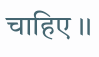चाहिए ।।